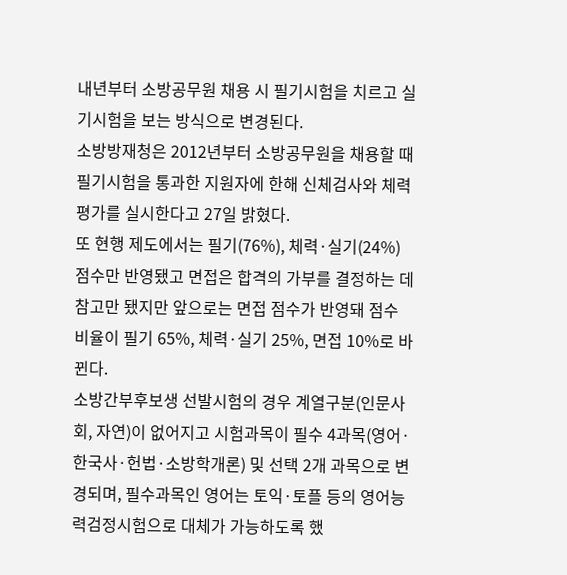내년부터 소방공무원 채용 시 필기시험을 치르고 실기시험을 보는 방식으로 변경된다.
소방방재청은 2012년부터 소방공무원을 채용할 때 필기시험을 통과한 지원자에 한해 신체검사와 체력평가를 실시한다고 27일 밝혔다.
또 현행 제도에서는 필기(76%), 체력·실기(24%) 점수만 반영됐고 면접은 합격의 가부를 결정하는 데 참고만 됐지만 앞으로는 면접 점수가 반영돼 점수 비율이 필기 65%, 체력·실기 25%, 면접 10%로 바뀐다.
소방간부후보생 선발시험의 경우 계열구분(인문사회, 자연)이 없어지고 시험과목이 필수 4과목(영어·한국사·헌법·소방학개론) 및 선택 2개 과목으로 변경되며, 필수과목인 영어는 토익·토플 등의 영어능력검정시험으로 대체가 가능하도록 했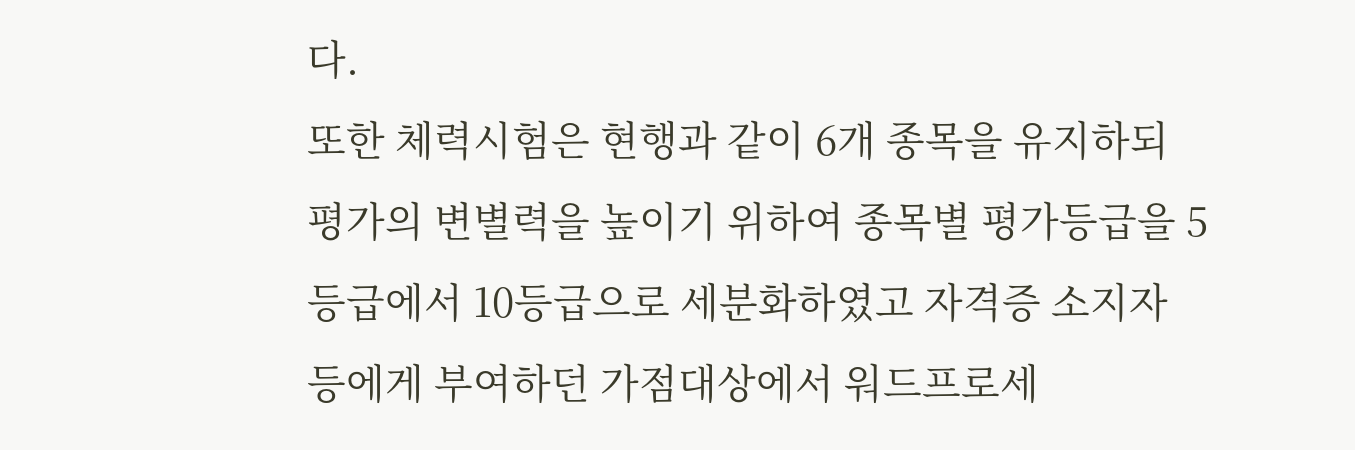다.
또한 체력시험은 현행과 같이 6개 종목을 유지하되 평가의 변별력을 높이기 위하여 종목별 평가등급을 5등급에서 10등급으로 세분화하였고 자격증 소지자 등에게 부여하던 가점대상에서 워드프로세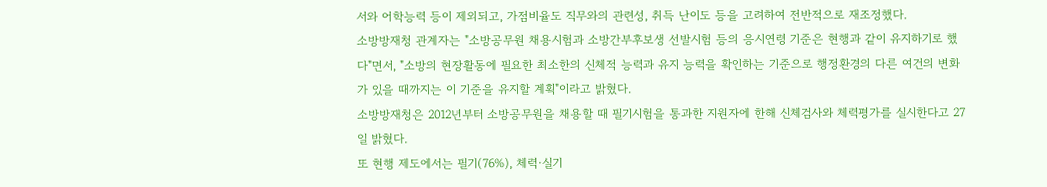서와 어학능력 등이 제외되고, 가점비율도 직무와의 관련성, 취득 난이도 등을 고려하여 전반적으로 재조정했다.
소방방재청 관계자는 "소방공무원 채용시험과 소방간부후보생 선발시험 등의 응시연령 기준은 현행과 같이 유지하기로 했다"면서, "소방의 현장활동에 필요한 최소한의 신체적 능력과 유지 능력을 확인하는 기준으로 행정환경의 다른 여건의 변화가 있을 때까지는 이 기준을 유지할 계획"이라고 밝혔다.
소방방재청은 2012년부터 소방공무원을 채용할 때 필기시험을 통과한 지원자에 한해 신체검사와 체력평가를 실시한다고 27일 밝혔다.
또 현행 제도에서는 필기(76%), 체력·실기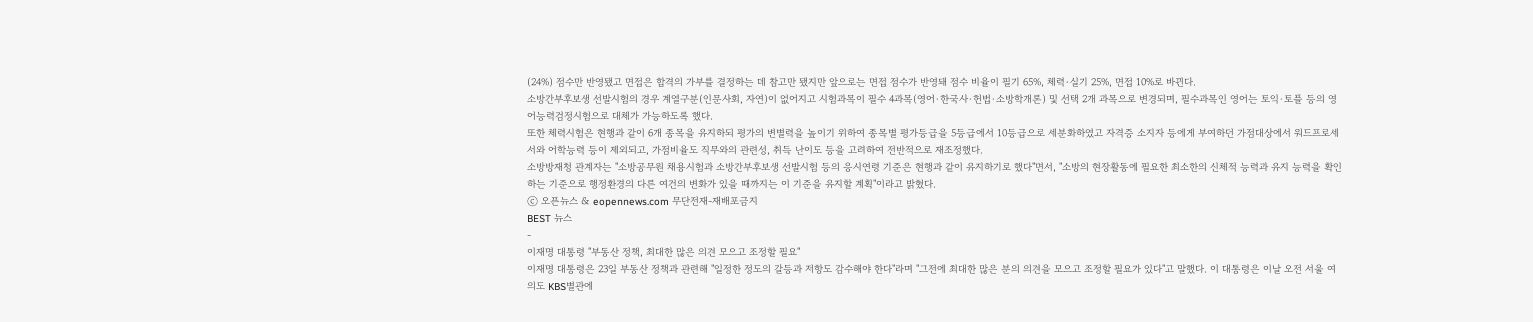(24%) 점수만 반영됐고 면접은 합격의 가부를 결정하는 데 참고만 됐지만 앞으로는 면접 점수가 반영돼 점수 비율이 필기 65%, 체력·실기 25%, 면접 10%로 바뀐다.
소방간부후보생 선발시험의 경우 계열구분(인문사회, 자연)이 없어지고 시험과목이 필수 4과목(영어·한국사·헌법·소방학개론) 및 선택 2개 과목으로 변경되며, 필수과목인 영어는 토익·토플 등의 영어능력검정시험으로 대체가 가능하도록 했다.
또한 체력시험은 현행과 같이 6개 종목을 유지하되 평가의 변별력을 높이기 위하여 종목별 평가등급을 5등급에서 10등급으로 세분화하였고 자격증 소지자 등에게 부여하던 가점대상에서 워드프로세서와 어학능력 등이 제외되고, 가점비율도 직무와의 관련성, 취득 난이도 등을 고려하여 전반적으로 재조정했다.
소방방재청 관계자는 "소방공무원 채용시험과 소방간부후보생 선발시험 등의 응시연령 기준은 현행과 같이 유지하기로 했다"면서, "소방의 현장활동에 필요한 최소한의 신체적 능력과 유지 능력을 확인하는 기준으로 행정환경의 다른 여건의 변화가 있을 때까지는 이 기준을 유지할 계획"이라고 밝혔다.
ⓒ 오픈뉴스 & eopennews.com 무단전재-재배포금지
BEST 뉴스
-
이재명 대통령 "부동산 정책, 최대한 많은 의견 모으고 조정할 필요"
이재명 대통령은 23일 부동산 정책과 관련해 "일정한 정도의 갈등과 저항도 감수해야 한다"라며 "그전에 최대한 많은 분의 의견을 모으고 조정할 필요가 있다"고 말했다. 이 대통령은 이날 오전 서울 여의도 KBS별관에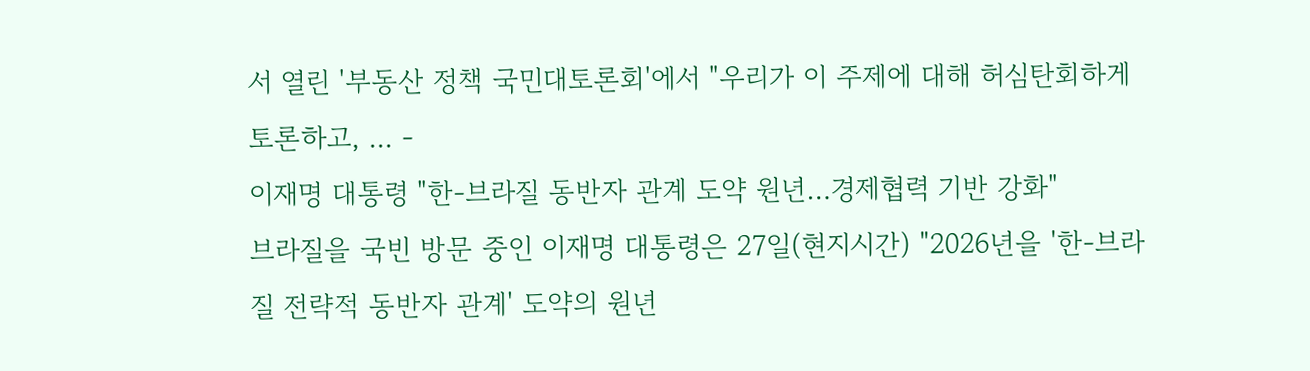서 열린 '부동산 정책 국민대토론회'에서 "우리가 이 주제에 대해 허심탄회하게 토론하고, ... -
이재명 대통령 "한-브라질 동반자 관계 도약 원년…경제협력 기반 강화"
브라질을 국빈 방문 중인 이재명 대통령은 27일(현지시간) "2026년을 '한-브라질 전략적 동반자 관계' 도약의 원년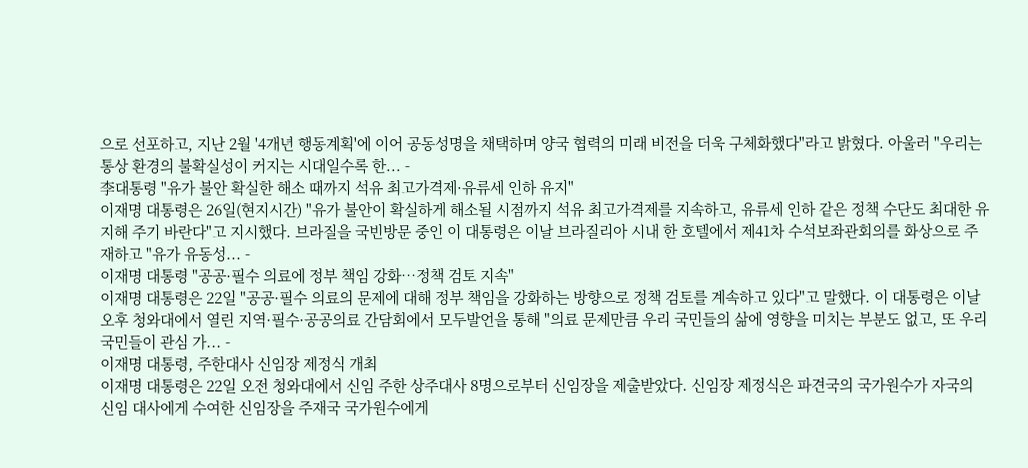으로 선포하고, 지난 2월 '4개년 행동계획'에 이어 공동성명을 채택하며 양국 협력의 미래 비전을 더욱 구체화했다"라고 밝혔다. 아울러 "우리는 통상 환경의 불확실성이 커지는 시대일수록 한... -
李대통령 "유가 불안 확실한 해소 때까지 석유 최고가격제·유류세 인하 유지"
이재명 대통령은 26일(현지시간) "유가 불안이 확실하게 해소될 시점까지 석유 최고가격제를 지속하고, 유류세 인하 같은 정책 수단도 최대한 유지해 주기 바란다"고 지시했다. 브라질을 국빈방문 중인 이 대통령은 이날 브라질리아 시내 한 호텔에서 제41차 수석보좌관회의를 화상으로 주재하고 "유가 유동성... -
이재명 대통령 "공공·필수 의료에 정부 책임 강화…정책 검토 지속"
이재명 대통령은 22일 "공공·필수 의료의 문제에 대해 정부 책임을 강화하는 방향으로 정책 검토를 계속하고 있다"고 말했다. 이 대통령은 이날 오후 청와대에서 열린 지역·필수·공공의료 간담회에서 모두발언을 통해 "의료 문제만큼 우리 국민들의 삶에 영향을 미치는 부분도 없고, 또 우리 국민들이 관심 가... -
이재명 대통령, 주한대사 신임장 제정식 개최
이재명 대통령은 22일 오전 청와대에서 신임 주한 상주대사 8명으로부터 신임장을 제출받았다. 신임장 제정식은 파견국의 국가원수가 자국의 신임 대사에게 수여한 신임장을 주재국 국가원수에게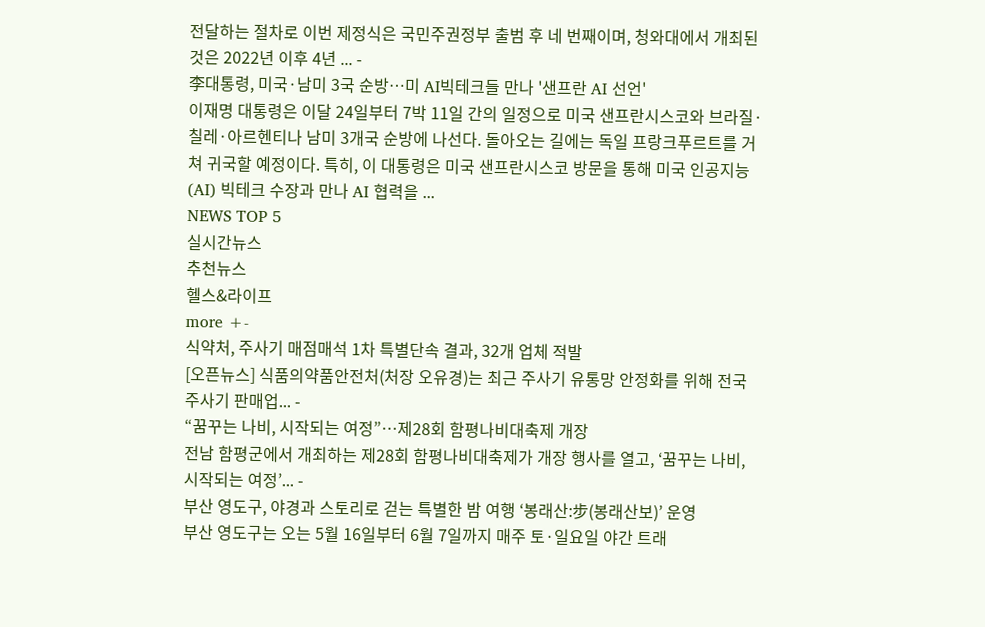전달하는 절차로 이번 제정식은 국민주권정부 출범 후 네 번째이며, 청와대에서 개최된 것은 2022년 이후 4년 ... -
李대통령, 미국·남미 3국 순방…미 AI빅테크들 만나 '샌프란 AI 선언'
이재명 대통령은 이달 24일부터 7박 11일 간의 일정으로 미국 샌프란시스코와 브라질·칠레·아르헨티나 남미 3개국 순방에 나선다. 돌아오는 길에는 독일 프랑크푸르트를 거쳐 귀국할 예정이다. 특히, 이 대통령은 미국 샌프란시스코 방문을 통해 미국 인공지능(AI) 빅테크 수장과 만나 AI 협력을 ...
NEWS TOP 5
실시간뉴스
추천뉴스
헬스&라이프
more +-
식약처, 주사기 매점매석 1차 특별단속 결과, 32개 업체 적발
[오픈뉴스] 식품의약품안전처(처장 오유경)는 최근 주사기 유통망 안정화를 위해 전국 주사기 판매업... -
“꿈꾸는 나비, 시작되는 여정”…제28회 함평나비대축제 개장
전남 함평군에서 개최하는 제28회 함평나비대축제가 개장 행사를 열고, ‘꿈꾸는 나비, 시작되는 여정’... -
부산 영도구, 야경과 스토리로 걷는 특별한 밤 여행 ‘봉래산:步(봉래산보)’ 운영
부산 영도구는 오는 5월 16일부터 6월 7일까지 매주 토·일요일 야간 트래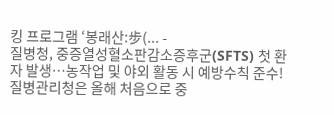킹 프로그램 ‘봉래산:步(... -
질병청, 중증열성혈소판감소증후군(SFTS) 첫 환자 발생…농작업 및 야외 활동 시 예방수칙 준수!
질병관리청은 올해 처음으로 중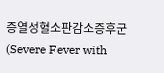증열성혈소판감소증후군(Severe Fever with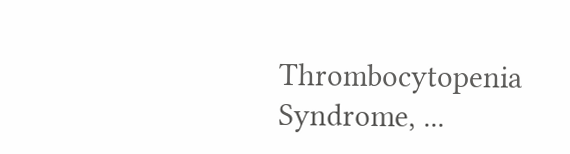Thrombocytopenia Syndrome, ...